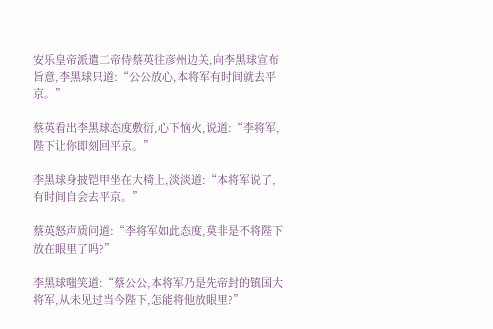安乐皇帝派遣二帝侍蔡英往彦州边关,向李黑球宣布旨意,李黑球只道:“公公放心,本将军有时间就去平京。”

蔡英看出李黑球态度敷衍,心下恼火,说道:“李将军,陛下让你即刻回平京。”

李黑球身披铠甲坐在大椅上,淡淡道:“本将军说了,有时间自会去平京。”

蔡英怒声质问道:“李将军如此态度,莫非是不将陛下放在眼里了吗?”

李黑球嗤笑道:“蔡公公,本将军乃是先帝封的镇国大将军,从未见过当今陛下,怎能将他放眼里?”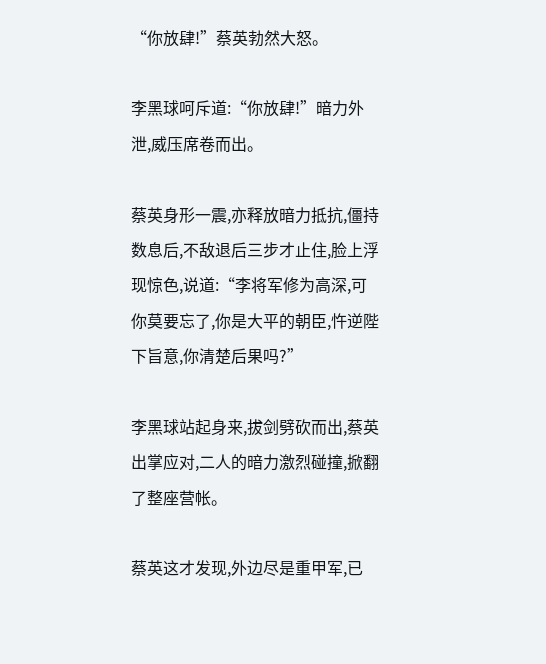“你放肆!”蔡英勃然大怒。

李黑球呵斥道:“你放肆!”暗力外泄,威压席卷而出。

蔡英身形一震,亦释放暗力抵抗,僵持数息后,不敌退后三步才止住,脸上浮现惊色,说道:“李将军修为高深,可你莫要忘了,你是大平的朝臣,忤逆陛下旨意,你清楚后果吗?”

李黑球站起身来,拔剑劈砍而出,蔡英出掌应对,二人的暗力激烈碰撞,掀翻了整座营帐。

蔡英这才发现,外边尽是重甲军,已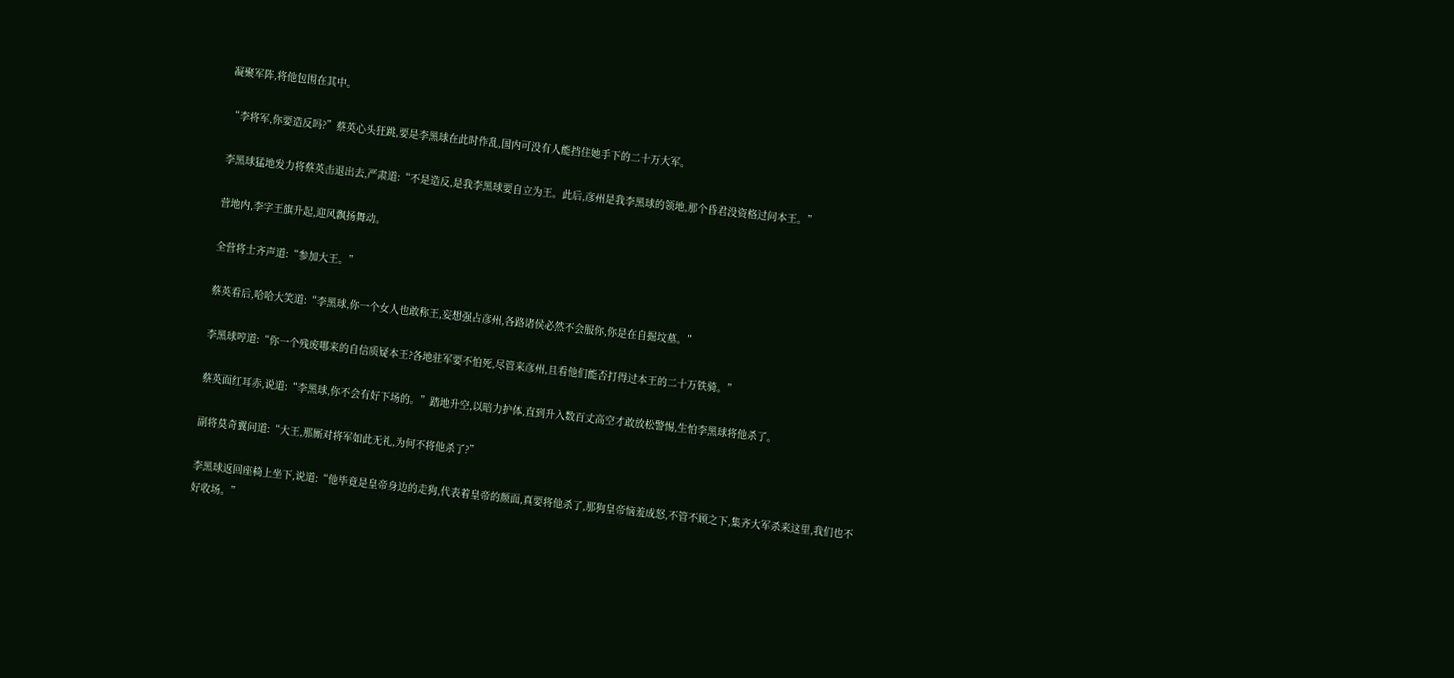凝聚军阵,将他包围在其中。

“李将军,你要造反吗?”蔡英心头狂跳,要是李黑球在此时作乱,国内可没有人能挡住她手下的二十万大军。

李黑球猛地发力将蔡英击退出去,严肃道:“不是造反,是我李黑球要自立为王。此后,彦州是我李黑球的领地,那个昏君没资格过问本王。”

营地内,李字王旗升起,迎风飘扬舞动。

全营将士齐声道:“参加大王。”

蔡英看后,哈哈大笑道:“李黑球,你一个女人也敢称王,妄想强占彦州,各路诸侯必然不会服你,你是在自掘坟墓。”

李黑球哼道:“你一个残废哪来的自信质疑本王?各地驻军要不怕死,尽管来彦州,且看他们能否打得过本王的二十万铁骑。”

蔡英面红耳赤,说道:“李黑球,你不会有好下场的。”踏地升空,以暗力护体,直到升入数百丈高空才敢放松警惕,生怕李黑球将他杀了。

副将莫奇翼问道:“大王,那厮对将军如此无礼,为何不将他杀了?”

李黑球返回座椅上坐下,说道:“他毕竟是皇帝身边的走狗,代表着皇帝的颜面,真要将他杀了,那狗皇帝恼羞成怒,不管不顾之下,集齐大军杀来这里,我们也不好收场。”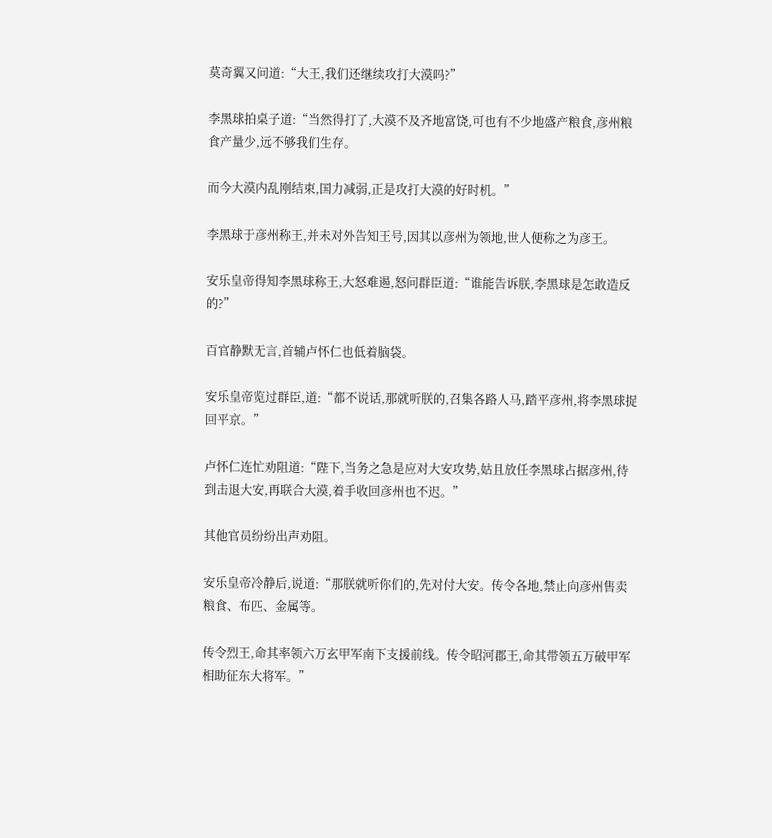莫奇翼又问道:“大王,我们还继续攻打大漠吗?”

李黑球拍桌子道:“当然得打了,大漠不及齐地富饶,可也有不少地盛产粮食,彦州粮食产量少,远不够我们生存。

而今大漠内乱刚结束,国力减弱,正是攻打大漠的好时机。”

李黑球于彦州称王,并未对外告知王号,因其以彦州为领地,世人便称之为彦王。

安乐皇帝得知李黑球称王,大怒难遏,怒问群臣道:“谁能告诉朕,李黑球是怎敢造反的?”

百官静默无言,首辅卢怀仁也低着脑袋。

安乐皇帝览过群臣,道:“都不说话,那就听朕的,召集各路人马,踏平彦州,将李黑球捉回平京。”

卢怀仁连忙劝阻道:“陛下,当务之急是应对大安攻势,姑且放任李黑球占据彦州,待到击退大安,再联合大漠,着手收回彦州也不迟。”

其他官员纷纷出声劝阻。

安乐皇帝冷静后,说道:“那朕就听你们的,先对付大安。传令各地,禁止向彦州售卖粮食、布匹、金属等。

传令烈王,命其率领六万玄甲军南下支援前线。传令昭河郡王,命其带领五万破甲军相助征东大将军。”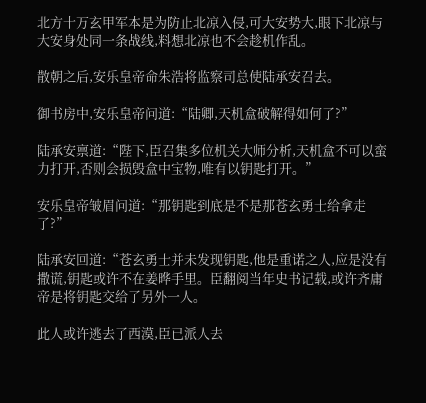北方十万玄甲军本是为防止北凉入侵,可大安势大,眼下北凉与大安身处同一条战线,料想北凉也不会趁机作乱。

散朝之后,安乐皇帝命朱浩将监察司总使陆承安召去。

御书房中,安乐皇帝问道:“陆卿,天机盒破解得如何了?”

陆承安禀道:“陛下,臣召集多位机关大师分析,天机盒不可以蛮力打开,否则会损毁盒中宝物,唯有以钥匙打开。”

安乐皇帝皱眉问道:“那钥匙到底是不是那苍玄勇士给拿走了?”

陆承安回道:“苍玄勇士并未发现钥匙,他是重诺之人,应是没有撒谎,钥匙或许不在姜晔手里。臣翻阅当年史书记载,或许齐庸帝是将钥匙交给了另外一人。

此人或许逃去了西漠,臣已派人去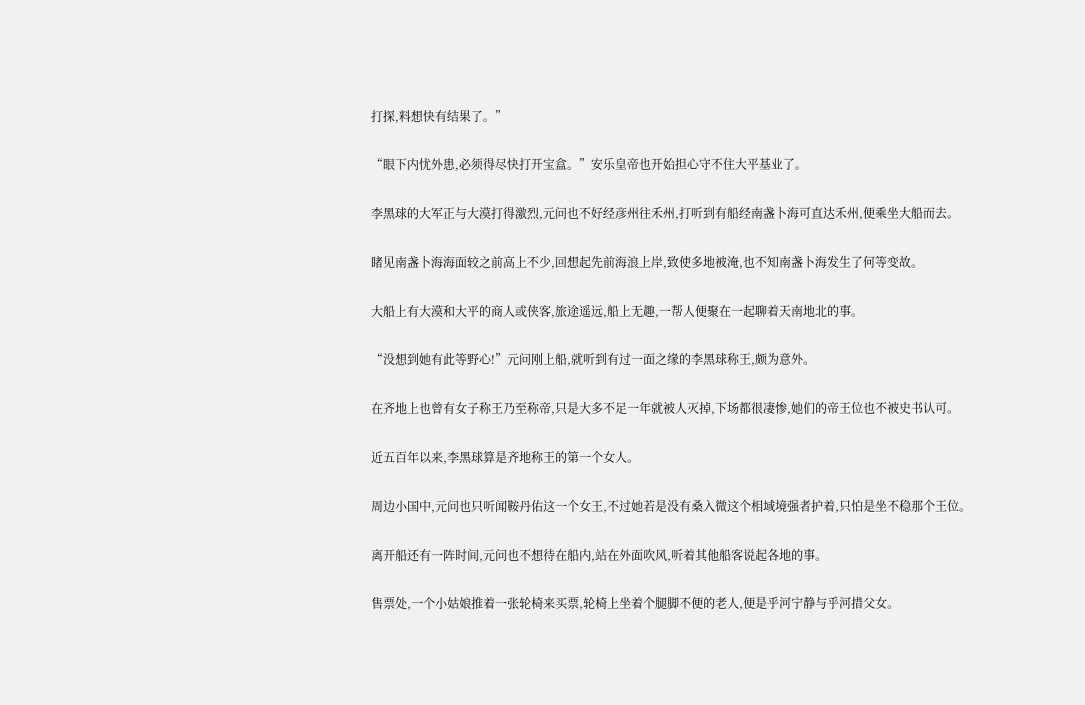打探,料想快有结果了。”

“眼下内忧外患,必须得尽快打开宝盒。”安乐皇帝也开始担心守不住大平基业了。

李黑球的大军正与大漠打得激烈,元问也不好经彦州往禾州,打听到有船经南盏卜海可直达禾州,便乘坐大船而去。

睹见南盏卜海海面较之前高上不少,回想起先前海浪上岸,致使多地被淹,也不知南盏卜海发生了何等变故。

大船上有大漠和大平的商人或侠客,旅途遥远,船上无趣,一帮人便聚在一起聊着天南地北的事。

“没想到她有此等野心!”元问刚上船,就听到有过一面之缘的李黑球称王,颇为意外。

在齐地上也曾有女子称王乃至称帝,只是大多不足一年就被人灭掉,下场都很凄惨,她们的帝王位也不被史书认可。

近五百年以来,李黑球算是齐地称王的第一个女人。

周边小国中,元问也只听闻鞍丹佑这一个女王,不过她若是没有桑入微这个相域境强者护着,只怕是坐不稳那个王位。

离开船还有一阵时间,元问也不想待在船内,站在外面吹风,听着其他船客说起各地的事。

售票处,一个小姑娘推着一张轮椅来买票,轮椅上坐着个腿脚不便的老人,便是乎河宁静与乎河措父女。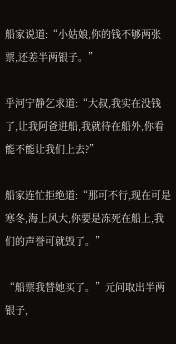船家说道:“小姑娘,你的钱不够两张票,还差半两银子。”

乎河宁静乞求道:“大叔,我实在没钱了,让我阿爸进船,我就待在船外,你看能不能让我们上去?”

船家连忙拒绝道:“那可不行,现在可是寒冬,海上风大,你要是冻死在船上,我们的声誉可就毁了。”

“船票我替她买了。”元问取出半两银子,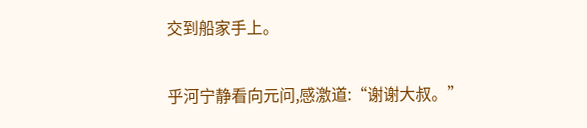交到船家手上。

乎河宁静看向元问,感激道:“谢谢大叔。”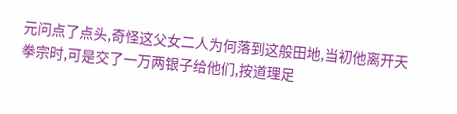元问点了点头,奇怪这父女二人为何落到这般田地,当初他离开天拳宗时,可是交了一万两银子给他们,按道理足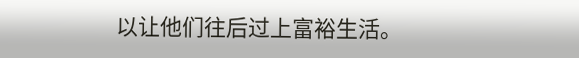以让他们往后过上富裕生活。